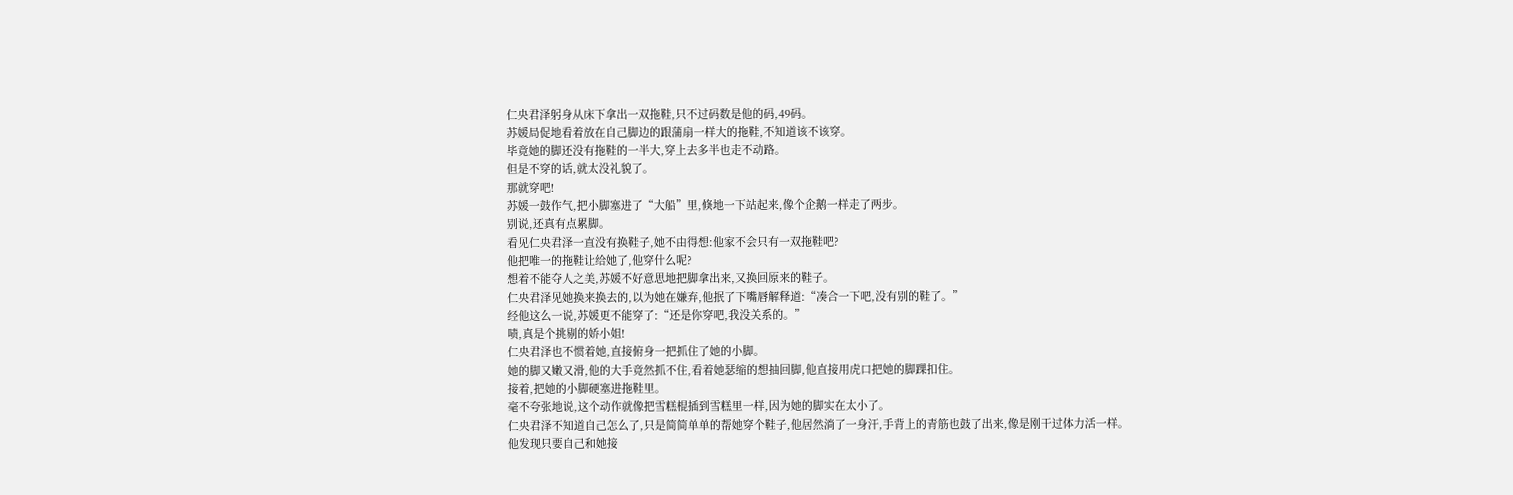仁央君泽躬身从床下拿出一双拖鞋,只不过码数是他的码,49码。
苏媛局促地看着放在自己脚边的跟蒲扇一样大的拖鞋,不知道该不该穿。
毕竟她的脚还没有拖鞋的一半大,穿上去多半也走不动路。
但是不穿的话,就太没礼貌了。
那就穿吧!
苏媛一鼓作气,把小脚塞进了“大船”里,倏地一下站起来,像个企鹅一样走了两步。
别说,还真有点累脚。
看见仁央君泽一直没有换鞋子,她不由得想:他家不会只有一双拖鞋吧?
他把唯一的拖鞋让给她了,他穿什么呢?
想着不能夺人之美,苏媛不好意思地把脚拿出来,又换回原来的鞋子。
仁央君泽见她换来换去的,以为她在嫌弃,他抿了下嘴唇解释道:“凑合一下吧,没有别的鞋了。”
经他这么一说,苏媛更不能穿了:“还是你穿吧,我没关系的。”
啧,真是个挑剔的娇小姐!
仁央君泽也不惯着她,直接俯身一把抓住了她的小脚。
她的脚又嫩又滑,他的大手竟然抓不住,看着她瑟缩的想抽回脚,他直接用虎口把她的脚踝扣住。
接着,把她的小脚硬塞进拖鞋里。
毫不夸张地说,这个动作就像把雪糕棍插到雪糕里一样,因为她的脚实在太小了。
仁央君泽不知道自己怎么了,只是简简单单的帮她穿个鞋子,他居然淌了一身汗,手背上的青筋也鼓了出来,像是刚干过体力活一样。
他发现只要自己和她接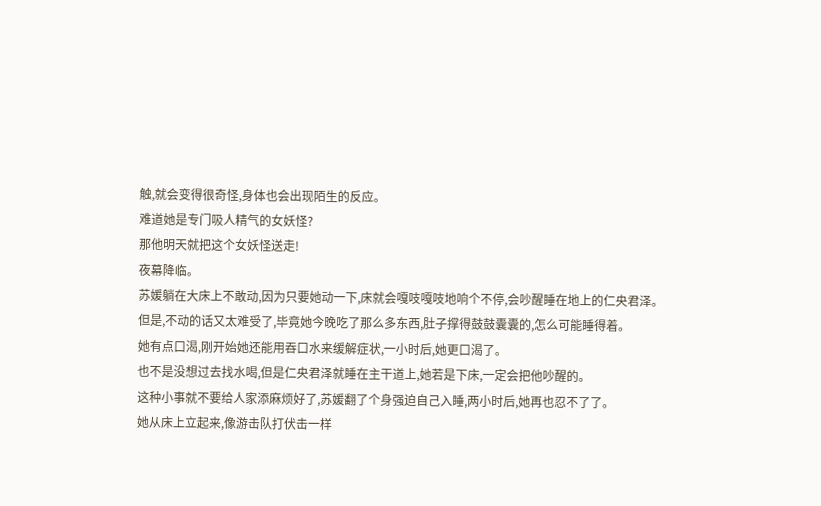触,就会变得很奇怪,身体也会出现陌生的反应。
难道她是专门吸人精气的女妖怪?
那他明天就把这个女妖怪送走!
夜幕降临。
苏媛躺在大床上不敢动,因为只要她动一下,床就会嘎吱嘎吱地响个不停,会吵醒睡在地上的仁央君泽。
但是,不动的话又太难受了,毕竟她今晚吃了那么多东西,肚子撑得鼓鼓囊囊的,怎么可能睡得着。
她有点口渴,刚开始她还能用吞口水来缓解症状,一小时后,她更口渴了。
也不是没想过去找水喝,但是仁央君泽就睡在主干道上,她若是下床,一定会把他吵醒的。
这种小事就不要给人家添麻烦好了,苏媛翻了个身强迫自己入睡,两小时后,她再也忍不了了。
她从床上立起来,像游击队打伏击一样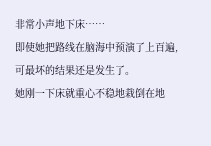非常小声地下床……
即使她把路线在脑海中预演了上百遍,可最坏的结果还是发生了。
她刚一下床就重心不稳地栽倒在地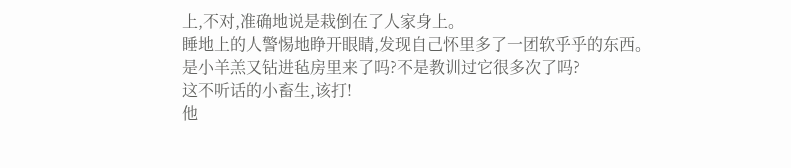上,不对,准确地说是栽倒在了人家身上。
睡地上的人警惕地睁开眼睛,发现自己怀里多了一团软乎乎的东西。
是小羊羔又钻进毡房里来了吗?不是教训过它很多次了吗?
这不听话的小畜生,该打!
他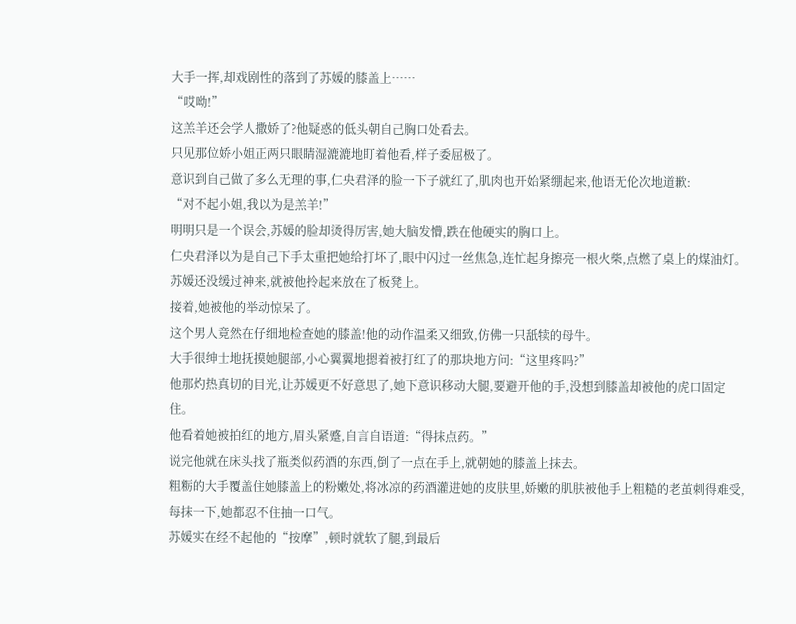大手一挥,却戏剧性的落到了苏媛的膝盖上……
“哎呦!”
这羔羊还会学人撒娇了?他疑惑的低头朝自己胸口处看去。
只见那位娇小姐正两只眼睛湿漉漉地盯着他看,样子委屈极了。
意识到自己做了多么无理的事,仁央君泽的脸一下子就红了,肌肉也开始紧绷起来,他语无伦次地道歉:
“对不起小姐,我以为是羔羊!”
明明只是一个误会,苏媛的脸却烫得厉害,她大脑发懵,跌在他硬实的胸口上。
仁央君泽以为是自己下手太重把她给打坏了,眼中闪过一丝焦急,连忙起身擦亮一根火柴,点燃了桌上的煤油灯。
苏媛还没缓过神来,就被他拎起来放在了板凳上。
接着,她被他的举动惊呆了。
这个男人竟然在仔细地检查她的膝盖!他的动作温柔又细致,仿佛一只舐犊的母牛。
大手很绅士地抚摸她腿部,小心翼翼地摁着被打红了的那块地方问:“这里疼吗?”
他那灼热真切的目光,让苏媛更不好意思了,她下意识移动大腿,要避开他的手,没想到膝盖却被他的虎口固定住。
他看着她被拍红的地方,眉头紧蹙,自言自语道:“得抹点药。”
说完他就在床头找了瓶类似药酒的东西,倒了一点在手上,就朝她的膝盖上抹去。
粗粝的大手覆盖住她膝盖上的粉嫩处,将冰凉的药酒灌进她的皮肤里,娇嫩的肌肤被他手上粗糙的老茧刺得难受,每抹一下,她都忍不住抽一口气。
苏媛实在经不起他的“按摩”,顿时就软了腿,到最后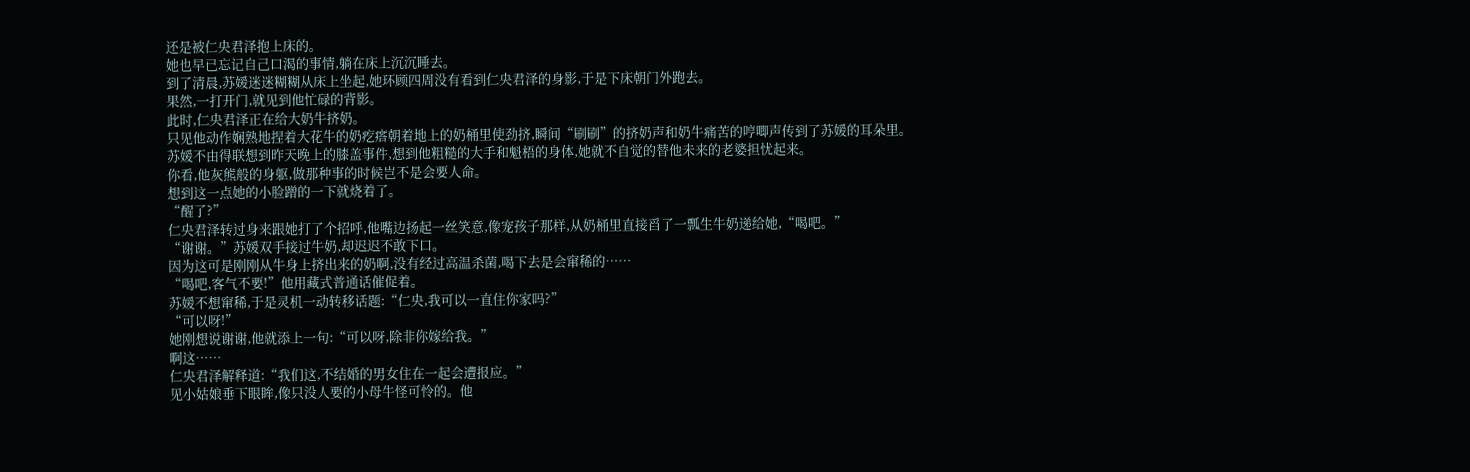还是被仁央君泽抱上床的。
她也早已忘记自己口渴的事情,躺在床上沉沉睡去。
到了清晨,苏媛迷迷糊糊从床上坐起,她环顾四周没有看到仁央君泽的身影,于是下床朝门外跑去。
果然,一打开门,就见到他忙碌的背影。
此时,仁央君泽正在给大奶牛挤奶。
只见他动作娴熟地捏着大花牛的奶疙瘩朝着地上的奶桶里使劲挤,瞬间“刷刷”的挤奶声和奶牛痛苦的哼唧声传到了苏媛的耳朵里。
苏媛不由得联想到昨天晚上的膝盖事件,想到他粗糙的大手和魁梧的身体,她就不自觉的替他未来的老婆担忧起来。
你看,他灰熊般的身躯,做那种事的时候岂不是会要人命。
想到这一点她的小脸蹭的一下就烧着了。
“醒了?”
仁央君泽转过身来跟她打了个招呼,他嘴边扬起一丝笑意,像宠孩子那样,从奶桶里直接舀了一瓢生牛奶递给她,“喝吧。”
“谢谢。”苏媛双手接过牛奶,却迟迟不敢下口。
因为这可是刚刚从牛身上挤出来的奶啊,没有经过高温杀菌,喝下去是会窜稀的……
“喝吧,客气不要!”他用藏式普通话催促着。
苏媛不想窜稀,于是灵机一动转移话题:“仁央,我可以一直住你家吗?”
“可以呀!”
她刚想说谢谢,他就添上一句:“可以呀,除非你嫁给我。”
啊这……
仁央君泽解释道:“我们这,不结婚的男女住在一起会遭报应。”
见小姑娘垂下眼眸,像只没人要的小母牛怪可怜的。他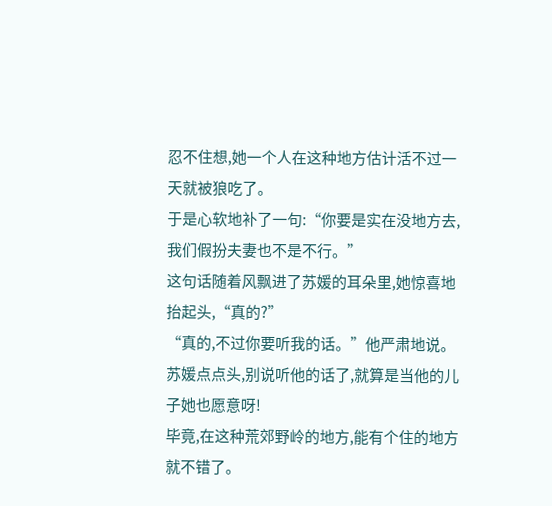忍不住想,她一个人在这种地方估计活不过一天就被狼吃了。
于是心软地补了一句:“你要是实在没地方去,我们假扮夫妻也不是不行。”
这句话随着风飘进了苏媛的耳朵里,她惊喜地抬起头,“真的?”
“真的,不过你要听我的话。”他严肃地说。
苏媛点点头,别说听他的话了,就算是当他的儿子她也愿意呀!
毕竟,在这种荒郊野岭的地方,能有个住的地方就不错了。